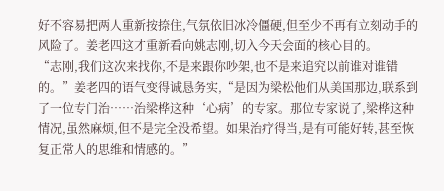好不容易把两人重新按捺住,气氛依旧冰冷僵硬,但至少不再有立刻动手的风险了。姜老四这才重新看向姚志刚,切入今天会面的核心目的。
“志刚,我们这次来找你,不是来跟你吵架,也不是来追究以前谁对谁错的。”姜老四的语气变得诚恳务实,“是因为梁松他们从美国那边,联系到了一位专门治……治梁桦这种‘心病’的专家。那位专家说了,梁桦这种情况,虽然麻烦,但不是完全没希望。如果治疗得当,是有可能好转,甚至恢复正常人的思维和情感的。”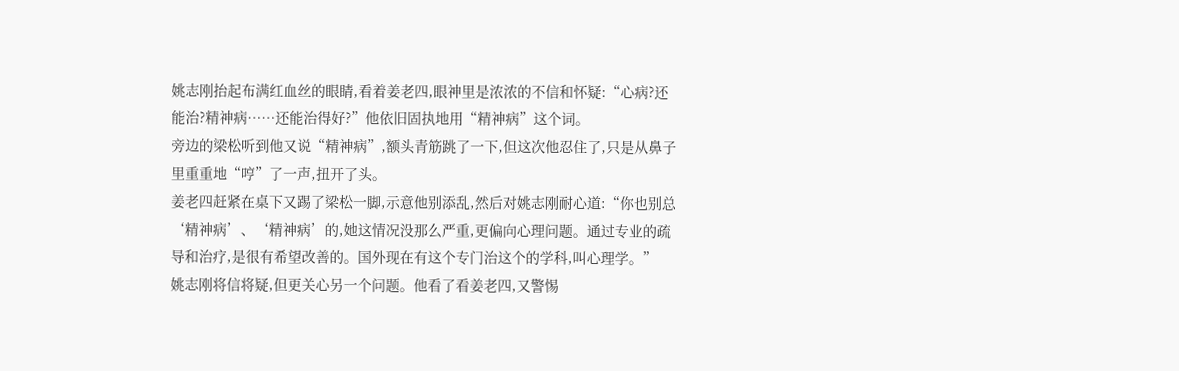姚志刚抬起布满红血丝的眼睛,看着姜老四,眼神里是浓浓的不信和怀疑:“心病?还能治?精神病……还能治得好?”他依旧固执地用“精神病”这个词。
旁边的梁松听到他又说“精神病”,额头青筋跳了一下,但这次他忍住了,只是从鼻子里重重地“哼”了一声,扭开了头。
姜老四赶紧在桌下又踢了梁松一脚,示意他别添乱,然后对姚志刚耐心道:“你也别总‘精神病’、‘精神病’的,她这情况没那么严重,更偏向心理问题。通过专业的疏导和治疗,是很有希望改善的。国外现在有这个专门治这个的学科,叫心理学。”
姚志刚将信将疑,但更关心另一个问题。他看了看姜老四,又警惕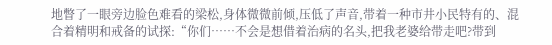地瞥了一眼旁边脸色难看的梁松,身体微微前倾,压低了声音,带着一种市井小民特有的、混合着精明和戒备的试探:“你们……不会是想借着治病的名头,把我老婆给带走吧?带到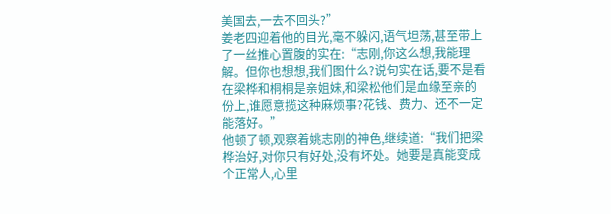美国去,一去不回头?”
姜老四迎着他的目光,毫不躲闪,语气坦荡,甚至带上了一丝推心置腹的实在:“志刚,你这么想,我能理解。但你也想想,我们图什么?说句实在话,要不是看在梁桦和桐桐是亲姐妹,和梁松他们是血缘至亲的份上,谁愿意揽这种麻烦事?花钱、费力、还不一定能落好。”
他顿了顿,观察着姚志刚的神色,继续道:“我们把梁桦治好,对你只有好处,没有坏处。她要是真能变成个正常人,心里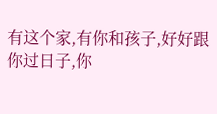有这个家,有你和孩子,好好跟你过日子,你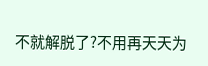不就解脱了?不用再天天为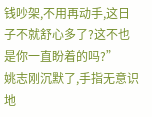钱吵架,不用再动手,这日子不就舒心多了?这不也是你一直盼着的吗?”
姚志刚沉默了,手指无意识地